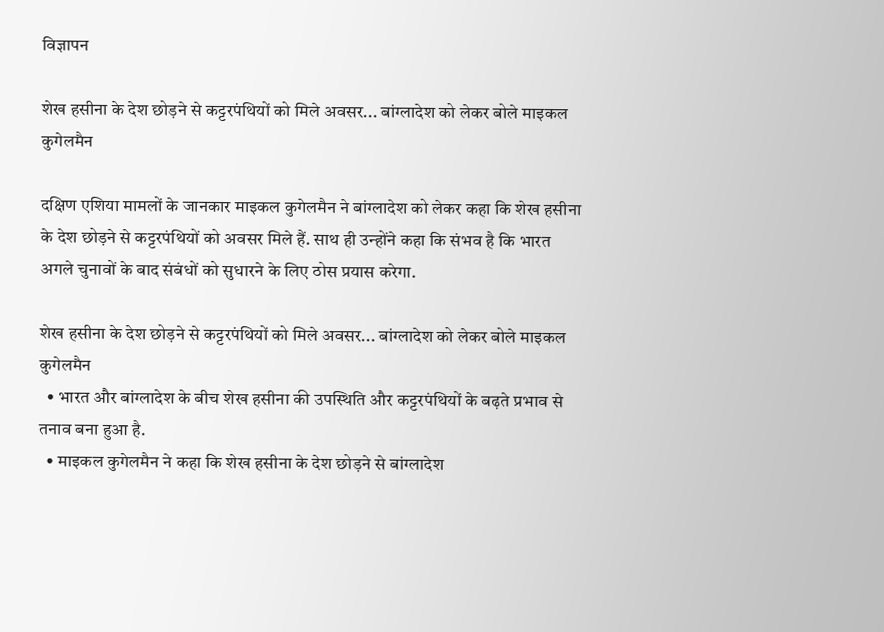विज्ञापन

शेख हसीना के देश छोड़ने से कट्टरपंथियों को मिले अवसर... बांग्‍लादेश को लेकर बोले माइकल कुगेलमैन

दक्षिण एशिया मामलों के जानकार माइकल कुगेलमैन ने बांग्‍लादेश को लेकर कहा कि शेख हसीना के देश छोड़ने से कट्टरपंथियों को अवसर मिले हैं. साथ ही उन्‍होंने कहा कि संभव है कि भारत अगले चुनावों के बाद संबंधों को सुधारने के लिए ठोस प्रयास करेगा.

शेख हसीना के देश छोड़ने से कट्टरपंथियों को मिले अवसर... बांग्‍लादेश को लेकर बोले माइकल कुगेलमैन
  • भारत और बांग्लादेश के बीच शेख हसीना की उपस्थिति और कट्टरपंथियों के बढ़ते प्रभाव से तनाव बना हुआ है.
  • माइकल कुगेलमैन ने कहा कि शेख हसीना के देश छोड़ने से बांग्‍लादेश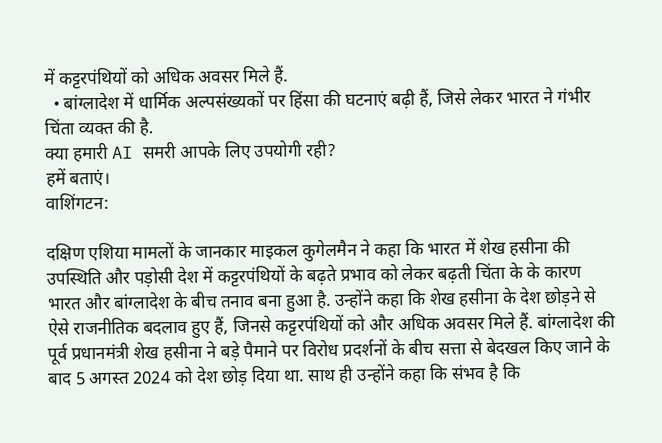में कट्टरपंथियों को अधिक अवसर मिले हैं.
  • बांग्लादेश में धार्मिक अल्पसंख्यकों पर हिंसा की घटनाएं बढ़ी हैं, जिसे लेकर भारत ने गंभीर चिंता व्यक्त की है.
क्या हमारी AI समरी आपके लिए उपयोगी रही?
हमें बताएं।
वाशिंगटन:

दक्षिण एशिया मामलों के जानकार माइकल कुगेलमैन ने कहा कि भारत में शेख हसीना की उपस्थिति और पड़ोसी देश में कट्टरपंथियों के बढ़ते प्रभाव को लेकर बढ़ती चिंता के के कारण भारत और बांग्लादेश के बीच तनाव बना हुआ है. उन्होंने कहा कि शेख हसीना के देश छोड़ने से ऐसे राजनीतिक बदलाव हुए हैं, जिनसे कट्टरपंथियों को और अधिक अवसर मिले हैं. बांग्लादेश की पूर्व प्रधानमंत्री शेख हसीना ने बड़े पैमाने पर विरोध प्रदर्शनों के बीच सत्ता से बेदखल किए जाने के बाद 5 अगस्त 2024 को देश छोड़ दिया था. साथ ही उन्होंने कहा कि संभव है कि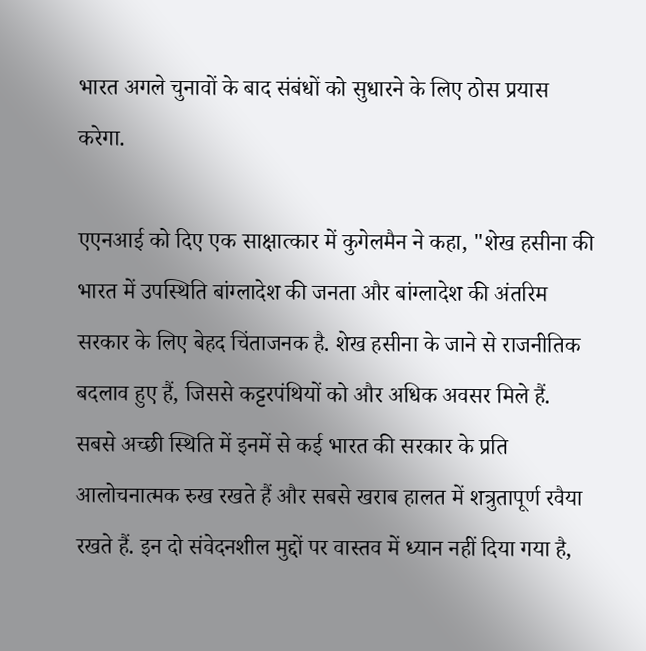भारत अगले चुनावों के बाद संबंधों को सुधारने के लिए ठोस प्रयास करेगा.

एएनआई को दिए एक साक्षात्कार में कुगेलमैन ने कहा, "शेख हसीना की भारत में उपस्थिति बांग्लादेश की जनता और बांग्लादेश की अंतरिम सरकार के लिए बेहद चिंताजनक है. शेख हसीना के जाने से राजनीतिक बदलाव हुए हैं, जिससे कट्टरपंथियों को और अधिक अवसर मिले हैं. सबसे अच्‍छी स्थिति में इनमें से कई भारत की सरकार के प्रति आलोचनात्मक रुख रखते हैं और सबसे खराब हालत में शत्रुतापूर्ण रवैया रखते हैं. इन दो संवेदनशील मुद्दों पर वास्तव में ध्यान नहीं दिया गया है,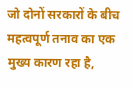जो दोनों सरकारों के बीच महत्वपूर्ण तनाव का एक मुख्य कारण रहा है,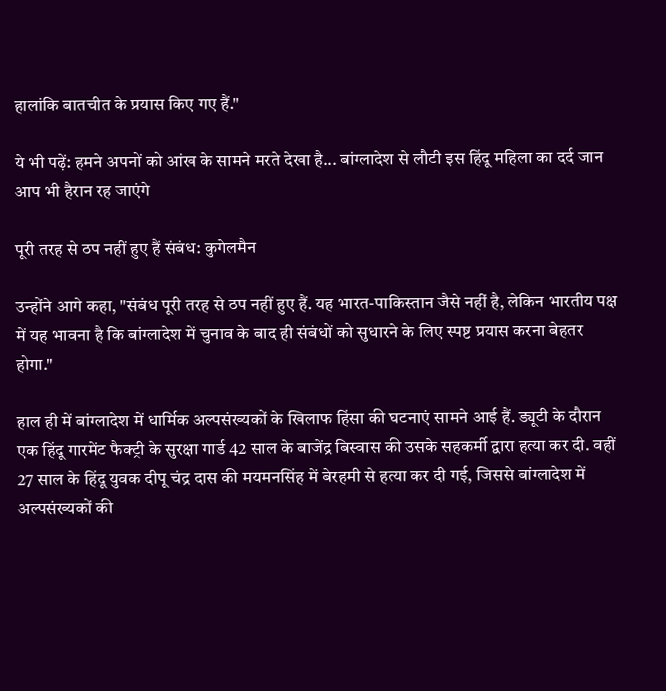हालांकि बातचीत के प्रयास किए गए हैं."

ये भी पढ़ें: हमने अपनों को आंख के सामने मरते देखा है... बांग्लादेश से लौटी इस हिंदू महिला का दर्द जान आप भी हैरान रह जाएंगे

पूरी तरह से ठप नहीं हुए हैं संबंध: कुगेलमैन

उन्होंने आगे कहा, "संबंध पूरी तरह से ठप नहीं हुए हैं. यह भारत-पाकिस्तान जैसे नहीं है, लेकिन भारतीय पक्ष में यह भावना है कि बांग्लादेश में चुनाव के बाद ही संबंधों को सुधारने के लिए स्पष्ट प्रयास करना बेहतर होगा."

हाल ही में बांग्लादेश में धार्मिक अल्पसंख्यकों के खिलाफ हिंसा की घटनाएं सामने आई हैं. ड्यूटी के दौरान एक हिंदू गारमेंट फैक्‍ट्री के सुरक्षा गार्ड 42 साल के बाजेंद्र बिस्वास की उसके सहकर्मी द्वारा हत्या कर दी. वहीं 27 साल के हिंदू युवक दीपू चंद्र दास की मयमनसिंह में बेरहमी से हत्या कर दी गई, जिससे बांग्लादेश में अल्पसंख्यकों की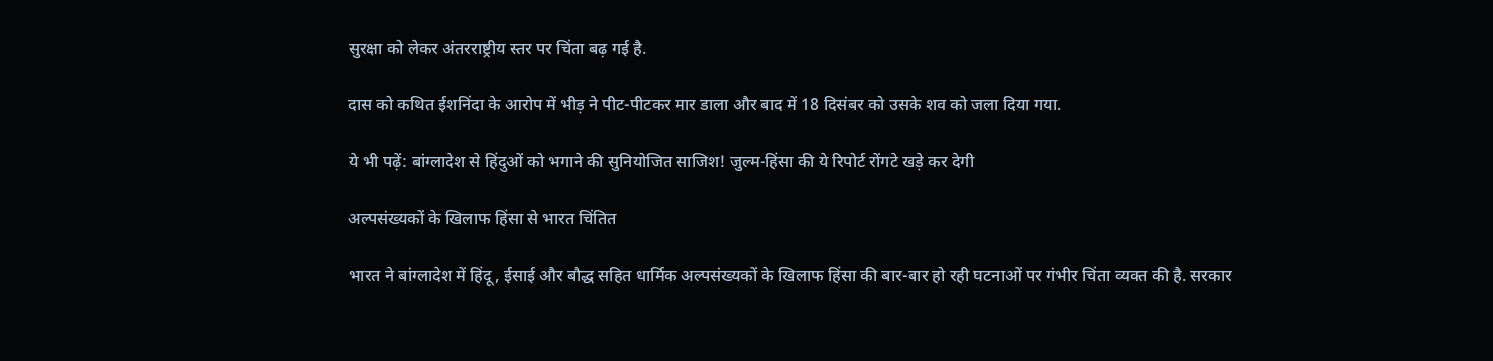सुरक्षा को लेकर अंतरराष्ट्रीय स्तर पर चिंता बढ़ गई है.

दास को कथित ईशनिंदा के आरोप में भीड़ ने पीट-पीटकर मार डाला और बाद में 18 दिसंबर को उसके शव को जला दिया गया.

ये भी पढ़ें: बांग्लादेश से हिंदुओं को भगाने की सुनियोजित साजिश! जुल्म-हिंसा की ये रिपोर्ट रोंगटे खड़े कर देगी

अल्‍पसंख्‍यकों के खिलाफ हिंसा से भारत चिंतित

भारत ने बांग्लादेश में हिंदू, ईसाई और बौद्ध सहित धार्मिक अल्पसंख्यकों के खिलाफ हिंसा की बार-बार हो रही घटनाओं पर गंभीर चिंता व्यक्त की है. सरकार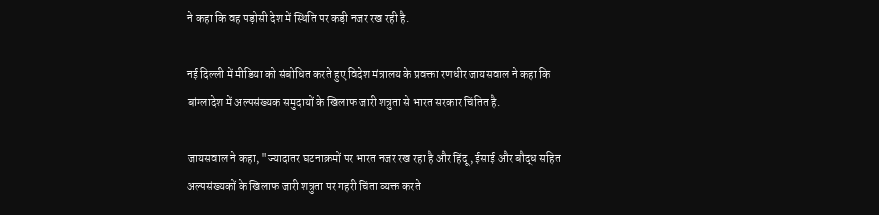ने कहा कि वह पड़ोसी देश में स्थिति पर कड़ी नजर रख रही है.

नई दिल्ली में मीडिया को संबोधित करते हुए विदेश मंत्रालय के प्रवक्ता रणधीर जायसवाल ने कहा कि बांग्लादेश में अल्पसंख्यक समुदायों के खिलाफ जारी शत्रुता से भारत सरकार चिंतित है.

जायसवाल ने कहा, "ज्यादातर घटनाक्रमों पर भारत नजर रख रहा है और हिंदू, ईसाई और बौद्ध सहित अल्पसंख्यकों के खिलाफ जारी शत्रुता पर गहरी चिंता व्यक्त करते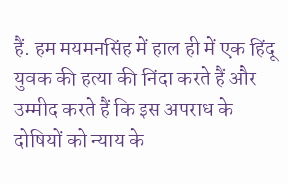हैं. हम मयमनसिंह में हाल ही में एक हिंदू युवक की हत्या की निंदा करते हैं और उम्मीद करते हैं कि इस अपराध के दोषियों को न्याय के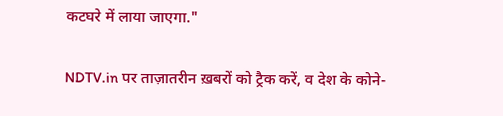कटघरे में लाया जाएगा."

NDTV.in पर ताज़ातरीन ख़बरों को ट्रैक करें, व देश के कोने-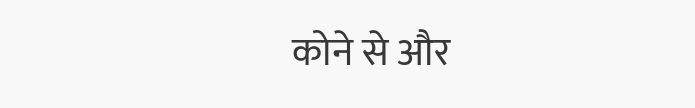कोने से और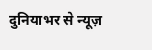दुनियाभर से न्यूज़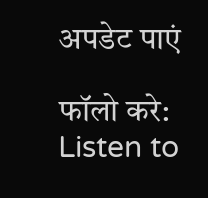अपडेट पाएं

फॉलो करे:
Listen to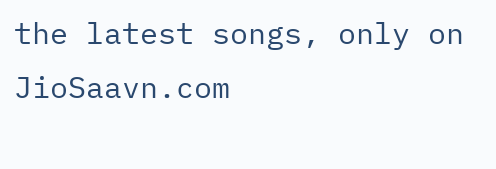the latest songs, only on JioSaavn.com